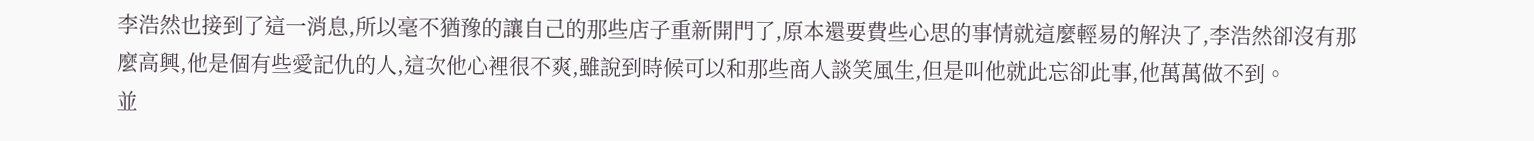李浩然也接到了這一消息,所以毫不猶豫的讓自己的那些店子重新開門了,原本還要費些心思的事情就這麼輕易的解決了,李浩然卻沒有那麼高興,他是個有些愛記仇的人,這次他心裡很不爽,雖說到時候可以和那些商人談笑風生,但是叫他就此忘卻此事,他萬萬做不到。
並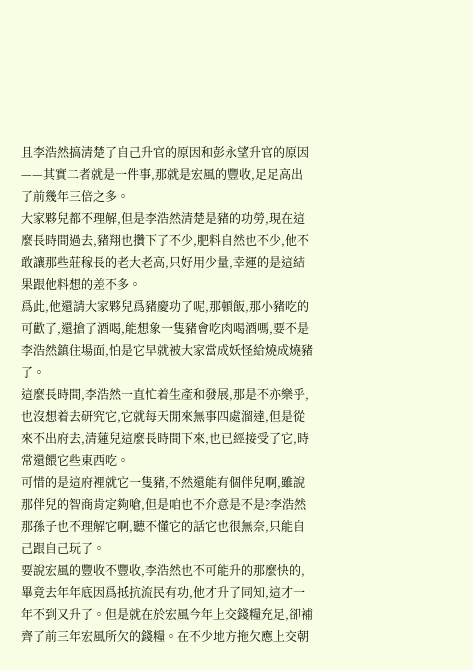且李浩然搞清楚了自己升官的原因和彭永望升官的原因——其實二者就是一件事,那就是宏風的豐收,足足高出了前幾年三倍之多。
大家夥兒都不理解,但是李浩然清楚是豬的功勞,現在這麼長時間過去,豬翔也攢下了不少,肥料自然也不少,他不敢讓那些莊稼長的老大老高,只好用少量,幸運的是這結果跟他料想的差不多。
爲此,他還請大家夥兒爲豬慶功了呢,那頓飯,那小豬吃的可歡了,還搶了酒喝,能想象一隻豬會吃肉喝酒嗎,要不是李浩然鎮住場面,怕是它早就被大家當成妖怪給燒成燒豬了。
這麼長時間,李浩然一直忙着生產和發展,那是不亦樂乎,也沒想着去研究它,它就每天閒來無事四處溜達,但是從來不出府去,清蓮兒這麼長時間下來,也已經接受了它,時常還餵它些東西吃。
可惜的是這府裡就它一隻豬,不然還能有個伴兒啊,雖說那伴兒的智商肯定夠嗆,但是咱也不介意是不是?李浩然那孫子也不理解它啊,聽不懂它的話它也很無奈,只能自己跟自己玩了。
要說宏風的豐收不豐收,李浩然也不可能升的那麼快的,畢竟去年年底因爲抵抗流民有功,他才升了同知,這才一年不到又升了。但是就在於宏風今年上交錢糧充足,卻補齊了前三年宏風所欠的錢糧。在不少地方拖欠應上交朝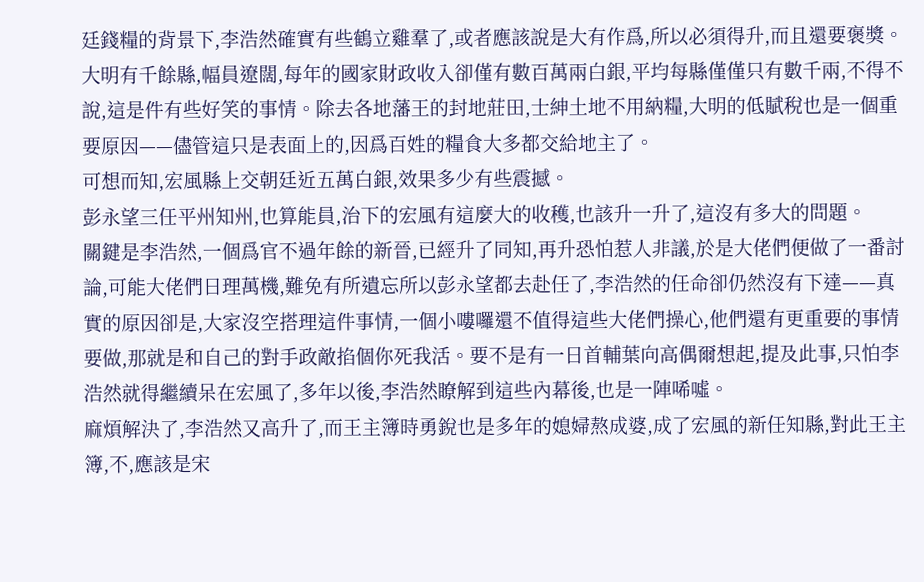廷錢糧的背景下,李浩然確實有些鶴立雞羣了,或者應該說是大有作爲,所以必須得升,而且還要褒獎。
大明有千餘縣,幅員遼闊,每年的國家財政收入卻僅有數百萬兩白銀,平均每縣僅僅只有數千兩,不得不說,這是件有些好笑的事情。除去各地藩王的封地莊田,士紳土地不用納糧,大明的低賦稅也是一個重要原因——儘管這只是表面上的,因爲百姓的糧食大多都交給地主了。
可想而知,宏風縣上交朝廷近五萬白銀,效果多少有些震撼。
彭永望三任平州知州,也算能員,治下的宏風有這麼大的收穫,也該升一升了,這沒有多大的問題。
關鍵是李浩然,一個爲官不過年餘的新晉,已經升了同知,再升恐怕惹人非議,於是大佬們便做了一番討論,可能大佬們日理萬機,難免有所遺忘所以彭永望都去赴任了,李浩然的任命卻仍然沒有下達——真實的原因卻是,大家沒空搭理這件事情,一個小嘍囉還不值得這些大佬們操心,他們還有更重要的事情要做,那就是和自己的對手政敵掐個你死我活。要不是有一日首輔葉向高偶爾想起,提及此事,只怕李浩然就得繼續呆在宏風了,多年以後,李浩然瞭解到這些內幕後,也是一陣唏噓。
麻煩解決了,李浩然又高升了,而王主簿時勇銳也是多年的媳婦熬成婆,成了宏風的新任知縣,對此王主簿,不,應該是宋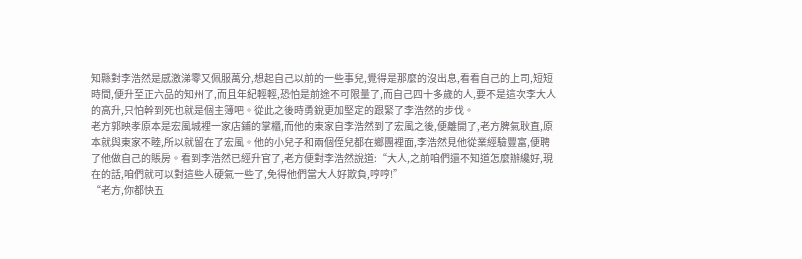知縣對李浩然是感激涕零又佩服萬分,想起自己以前的一些事兒,覺得是那麼的沒出息,看看自己的上司,短短時間,便升至正六品的知州了,而且年紀輕輕,恐怕是前途不可限量了,而自己四十多歲的人,要不是這次李大人的高升,只怕幹到死也就是個主簿吧。從此之後時勇銳更加堅定的跟緊了李浩然的步伐。
老方郭映孝原本是宏風城裡一家店鋪的掌櫃,而他的東家自李浩然到了宏風之後,便離開了,老方脾氣耿直,原本就與東家不睦,所以就留在了宏風。他的小兒子和兩個侄兒都在鄉團裡面,李浩然見他從業經驗豐富,便聘了他做自己的賬房。看到李浩然已經升官了,老方便對李浩然說道:“大人,之前咱們還不知道怎麼辦纔好,現在的話,咱們就可以對這些人硬氣一些了,免得他們當大人好欺負,哼哼!”
“老方,你都快五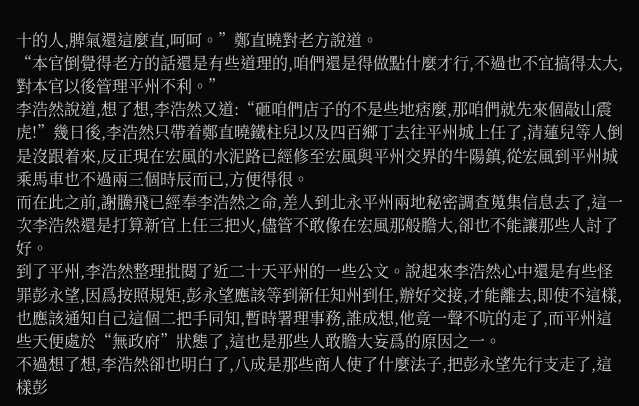十的人,脾氣還這麼直,呵呵。”鄭直曉對老方說道。
“本官倒覺得老方的話還是有些道理的,咱們還是得做點什麼才行,不過也不宜搞得太大,對本官以後管理平州不利。”
李浩然說道,想了想,李浩然又道:“砸咱們店子的不是些地痞麼,那咱們就先來個敲山震虎!”幾日後,李浩然只帶着鄭直曉鐵柱兒以及四百鄉丁去往平州城上任了,清蓮兒等人倒是沒跟着來,反正現在宏風的水泥路已經修至宏風與平州交界的牛陽鎮,從宏風到平州城乘馬車也不過兩三個時辰而已,方便得很。
而在此之前,謝騰飛已經奉李浩然之命,差人到北永平州兩地秘密調查蒐集信息去了,這一次李浩然還是打算新官上任三把火,儘管不敢像在宏風那般膽大,卻也不能讓那些人討了好。
到了平州,李浩然整理批閱了近二十天平州的一些公文。說起來李浩然心中還是有些怪罪彭永望,因爲按照規矩,彭永望應該等到新任知州到任,辦好交接,才能離去,即使不這樣,也應該通知自己這個二把手同知,暫時署理事務,誰成想,他竟一聲不吭的走了,而平州這些天便處於“無政府”狀態了,這也是那些人敢膽大妄爲的原因之一。
不過想了想,李浩然卻也明白了,八成是那些商人使了什麼法子,把彭永望先行支走了,這樣彭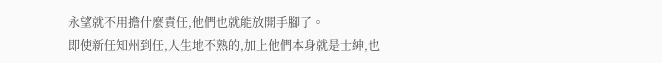永望就不用擔什麼責任,他們也就能放開手腳了。
即使新任知州到任,人生地不熟的,加上他們本身就是士紳,也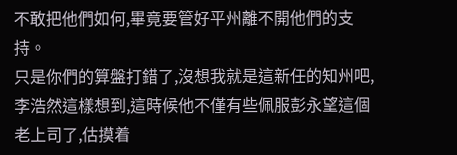不敢把他們如何,畢竟要管好平州離不開他們的支持。
只是你們的算盤打錯了,沒想我就是這新任的知州吧,李浩然這樣想到,這時候他不僅有些佩服彭永望這個老上司了,估摸着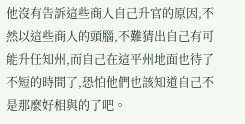他沒有告訴這些商人自己升官的原因,不然以這些商人的頭腦,不難猜出自己有可能升任知州,而自己在這平州地面也待了不短的時間了,恐怕他們也該知道自己不是那麼好相與的了吧。